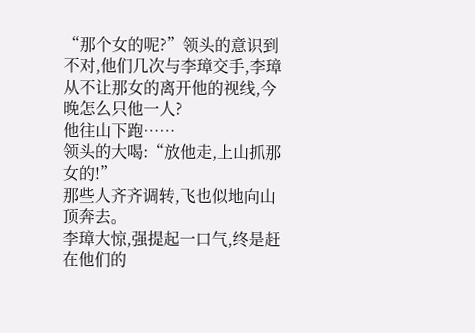“那个女的呢?”领头的意识到不对,他们几次与李璋交手,李璋从不让那女的离开他的视线,今晚怎么只他一人?
他往山下跑……
领头的大喝:“放他走,上山抓那女的!”
那些人齐齐调转,飞也似地向山顶奔去。
李璋大惊,强提起一口气,终是赶在他们的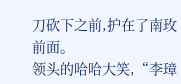刀砍下之前,护在了南玫前面。
领头的哈哈大笑,“李璋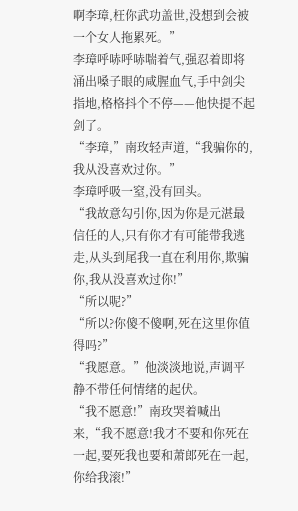啊李璋,枉你武功盖世,没想到会被一个女人拖累死。”
李璋呼哧呼哧喘着气,强忍着即将涌出嗓子眼的咸腥血气,手中剑尖指地,格格抖个不停——他快提不起剑了。
“李璋,”南玫轻声道,“我骗你的,我从没喜欢过你。”
李璋呼吸一窒,没有回头。
“我故意勾引你,因为你是元湛最信任的人,只有你才有可能带我逃走,从头到尾我一直在利用你,欺骗你,我从没喜欢过你!”
“所以呢?”
“所以?你傻不傻啊,死在这里你值得吗?”
“我愿意。”他淡淡地说,声调平静不带任何情绪的起伏。
“我不愿意!”南玫哭着喊出来,“我不愿意!我才不要和你死在一起,要死我也要和萧郎死在一起,你给我滚!”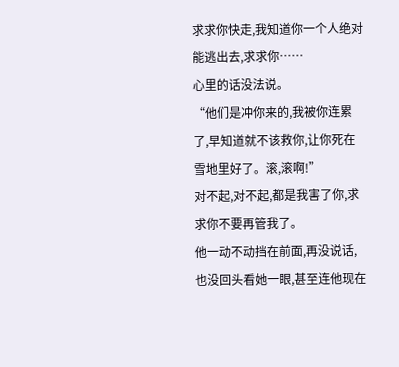求求你快走,我知道你一个人绝对能逃出去,求求你……
心里的话没法说。
“他们是冲你来的,我被你连累了,早知道就不该救你,让你死在雪地里好了。滚,滚啊!”
对不起,对不起,都是我害了你,求求你不要再管我了。
他一动不动挡在前面,再没说话,也没回头看她一眼,甚至连他现在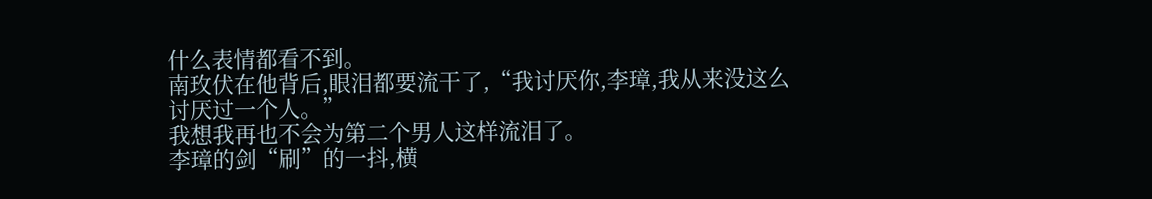什么表情都看不到。
南玫伏在他背后,眼泪都要流干了,“我讨厌你,李璋,我从来没这么讨厌过一个人。”
我想我再也不会为第二个男人这样流泪了。
李璋的剑“刷”的一抖,横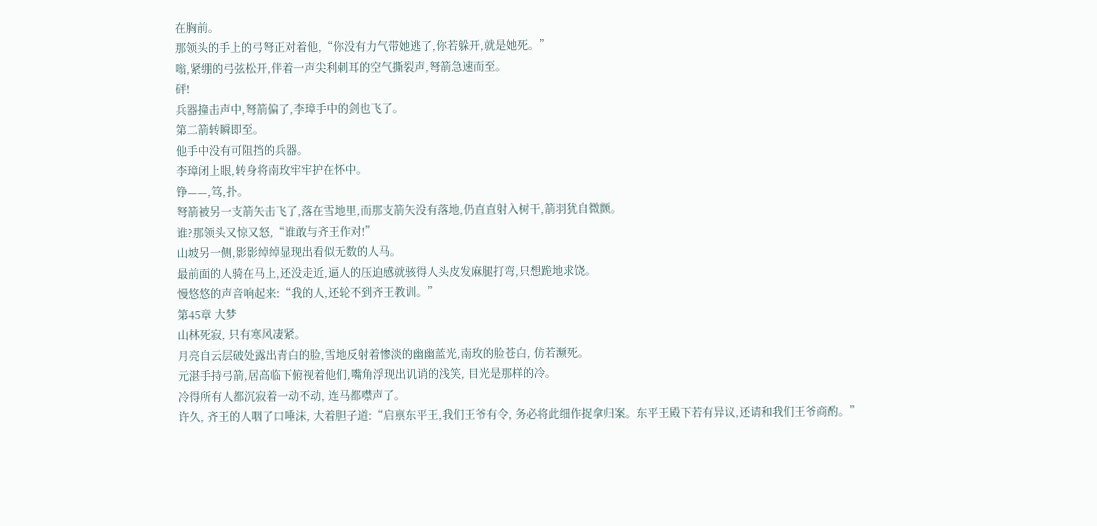在胸前。
那领头的手上的弓弩正对着他,“你没有力气带她逃了,你若躲开,就是她死。”
嗡,紧绷的弓弦松开,伴着一声尖利刺耳的空气撕裂声,弩箭急速而至。
砰!
兵器撞击声中,弩箭偏了,李璋手中的剑也飞了。
第二箭转瞬即至。
他手中没有可阻挡的兵器。
李璋闭上眼,转身将南玫牢牢护在怀中。
铮——,笃,扑。
弩箭被另一支箭矢击飞了,落在雪地里,而那支箭矢没有落地,仍直直射入树干,箭羽犹自微颤。
谁?那领头又惊又怒,“谁敢与齐王作对!”
山坡另一侧,影影绰绰显现出看似无数的人马。
最前面的人骑在马上,还没走近,逼人的压迫感就骇得人头皮发麻腿打弯,只想跪地求饶。
慢悠悠的声音响起来:“我的人,还轮不到齐王教训。”
第45章 大梦
山林死寂, 只有寒风凄紧。
月亮自云层破处露出青白的脸,雪地反射着惨淡的幽幽蓝光,南玫的脸苍白, 仿若濒死。
元湛手持弓箭,居高临下俯视着他们,嘴角浮现出讥诮的浅笑, 目光是那样的冷。
冷得所有人都沉寂着一动不动, 连马都噤声了。
许久, 齐王的人咽了口唾沫, 大着胆子道:“启禀东平王,我们王爷有令, 务必将此细作捉拿归案。东平王殿下若有异议,还请和我们王爷商酌。”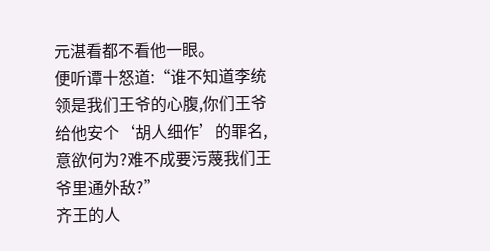元湛看都不看他一眼。
便听谭十怒道:“谁不知道李统领是我们王爷的心腹,你们王爷给他安个‘胡人细作’的罪名, 意欲何为?难不成要污蔑我们王爷里通外敌?”
齐王的人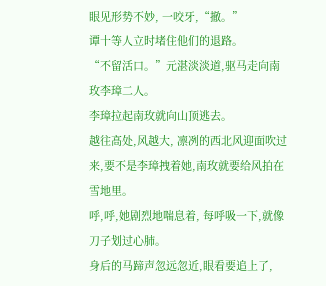眼见形势不妙, 一咬牙,“撤。”
谭十等人立时堵住他们的退路。
“不留活口。”元湛淡淡道,驱马走向南玫李璋二人。
李璋拉起南玫就向山顶逃去。
越往高处,风越大, 凛冽的西北风迎面吹过来,要不是李璋拽着她,南玫就要给风拍在雪地里。
呼,呼,她剧烈地喘息着, 每呼吸一下,就像刀子划过心肺。
身后的马蹄声忽远忽近,眼看要追上了,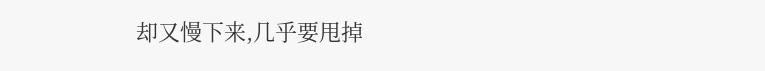却又慢下来,几乎要甩掉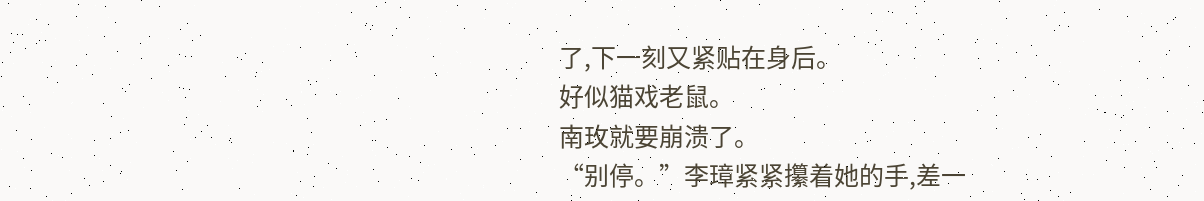了,下一刻又紧贴在身后。
好似猫戏老鼠。
南玫就要崩溃了。
“别停。”李璋紧紧攥着她的手,差一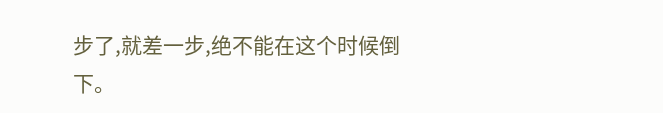步了,就差一步,绝不能在这个时候倒下。